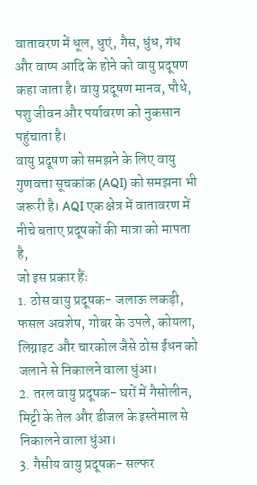वातावरण में धूल, धुएं, गैस, धुंध, गंध और वाष्प आदि के होने को वायु प्रदूषण कहा जाता है। वायु प्रदूषण मानव, पौधे, पशु जीवन और पर्यावरण को नुकसान पहुंचाता है।
वायु प्रदूषण को समझने के लिए वायु गुणवत्ता सूचकांक (AQI) को समझना भी जरूरी है। AQI एक क्षेत्र में वातावरण में नीचे बताए प्रदूषकों की मात्रा को मापता है,
जो इस प्रकार हैंः
1. ठोस वायु प्रदूषक- जलाऊ लकड़ी, फसल अवशेष, गोबर के उपले, कोयला, लिग्नाइट और चारकोल जैसे ठोस ईंधन को जलाने से निकालने वाला धुंआ।
2. तरल वायु प्रदूषक- घरों में गैसोलीन, मिट्टी के तेल और डीजल के इस्तेमाल से निकालने वाला धुंआ।
3. गैसीय वायु प्रदूषक- सल्फर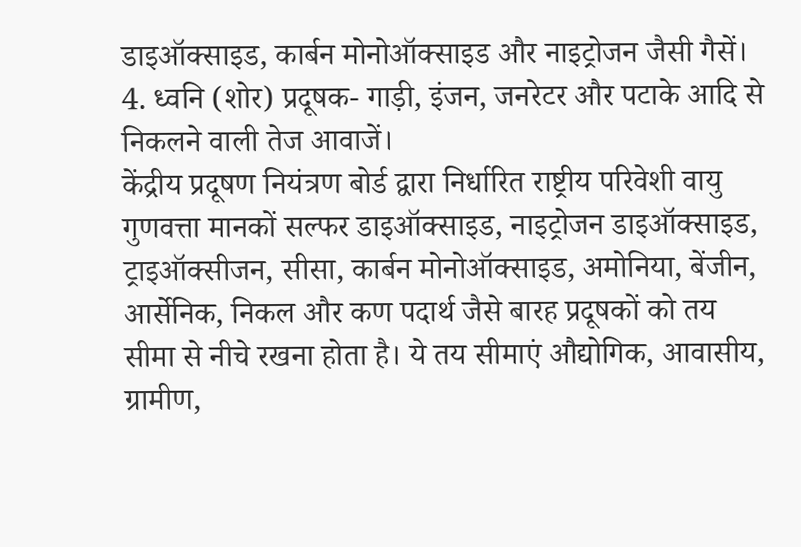डाइऑक्साइड, कार्बन मोनोऑक्साइड और नाइट्रोजन जैसी गैसें।
4. ध्वनि (शोर) प्रदूषक- गाड़ी, इंजन, जनरेटर और पटाके आदि से निकलने वाली तेज आवाजें।
केंद्रीय प्रदूषण नियंत्रण बोर्ड द्वारा निर्धारित राष्ट्रीय परिवेशी वायु गुणवत्ता मानकों सल्फर डाइऑक्साइड, नाइट्रोजन डाइऑक्साइड, ट्राइऑक्सीजन, सीसा, कार्बन मोनोऑक्साइड, अमोनिया, बेंजीन, आर्सेनिक, निकल और कण पदार्थ जैसे बारह प्रदूषकों को तय सीमा से नीचे रखना होता है। ये तय सीमाएं औद्योगिक, आवासीय, ग्रामीण,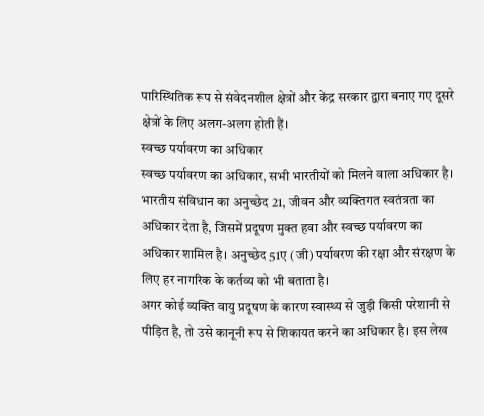पारिस्थितिक रूप से संवेदनशील क्षेत्रों और केंद्र सरकार द्वारा बनाए गए दूसरे क्षेत्रों के लिए अलग-अलग होती हैं।
स्वच्छ पर्यावरण का अधिकार
स्वच्छ पर्यावरण का अधिकार, सभी भारतीयों को मिलने वाला अधिकार है। भारतीय संविधान का अनुच्छेद 21, जीवन और व्यक्तिगत स्वतंत्रता का अधिकार देता है, जिसमें प्रदूषण मुक्त हवा और स्वच्छ पर्यावरण का अधिकार शामिल है। अनुच्छेद 51ए (जी) पर्यावरण की रक्षा और संरक्षण के लिए हर नागरिक के कर्तव्य को भी बताता है।
अगर कोई व्यक्ति वायु प्रदूषण के कारण स्वास्थ्य से जुड़ी किसी परेशानी से पीड़ित है, तो उसे कानूनी रूप से शिकायत करने का अधिकार है। इस लेख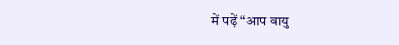में पढ़ें “आप वायु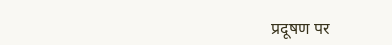प्रदूषण पर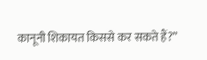कानूनी शिकायत किससे कर सकते हैं?”